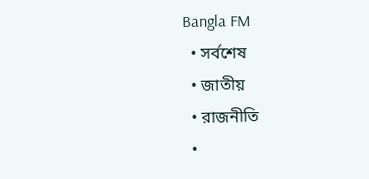Bangla FM
  • সর্বশেষ
  • জাতীয়
  • রাজনীতি
  •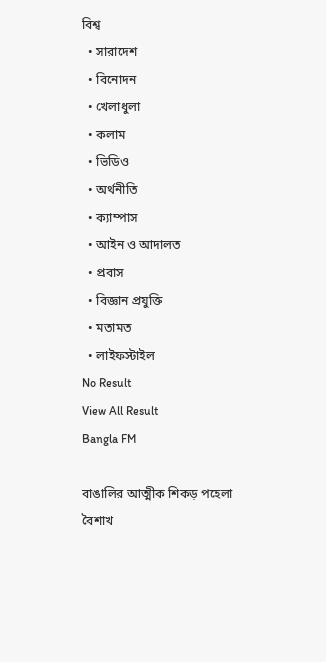বিশ্ব
  • সারাদেশ
  • বিনোদন
  • খেলাধুলা
  • কলাম
  • ভিডিও
  • অর্থনীতি
  • ক্যাম্পাস
  • আইন ও আদালত
  • প্রবাস
  • বিজ্ঞান প্রযুক্তি
  • মতামত
  • লাইফস্টাইল
No Result
View All Result
Bangla FM

বাঙালির আত্মীক শিকড় পহেলা বৈশাখ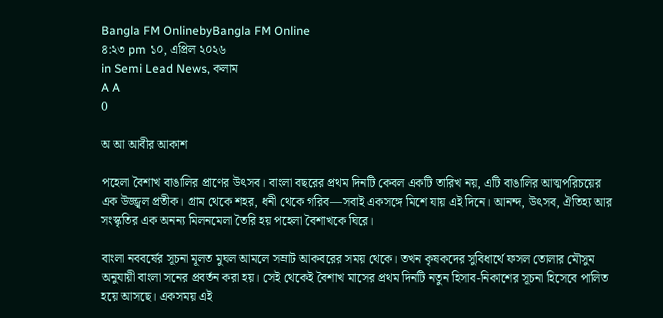Bangla FM OnlinebyBangla FM Online
৪:২৩ pm ১০, এপ্রিল ২০২৬
in Semi Lead News, কলাম
A A
0

অ আ আবীর আকাশ

পহেলা বৈশাখ বাঙালির প্রাণের উৎসব। বাংলা বছরের প্রথম দিনটি কেবল একটি তারিখ নয়, এটি বাঙালির আত্মপরিচয়ের এক উজ্জ্বল প্রতীক। গ্রাম থেকে শহর, ধনী থেকে গরিব—সবাই একসঙ্গে মিশে যায় এই দিনে। আনন্দ, উৎসব, ঐতিহ্য আর সংস্কৃতির এক অনন্য মিলনমেলা তৈরি হয় পহেলা বৈশাখকে ঘিরে।

বাংলা নববর্ষের সূচনা মূলত মুঘল আমলে সম্রাট আকবরের সময় থেকে। তখন কৃষকদের সুবিধার্থে ফসল তোলার মৌসুম অনুযায়ী বাংলা সনের প্রবর্তন করা হয়। সেই থেকেই বৈশাখ মাসের প্রথম দিনটি নতুন হিসাব-নিকাশের সূচনা হিসেবে পালিত হয়ে আসছে। একসময় এই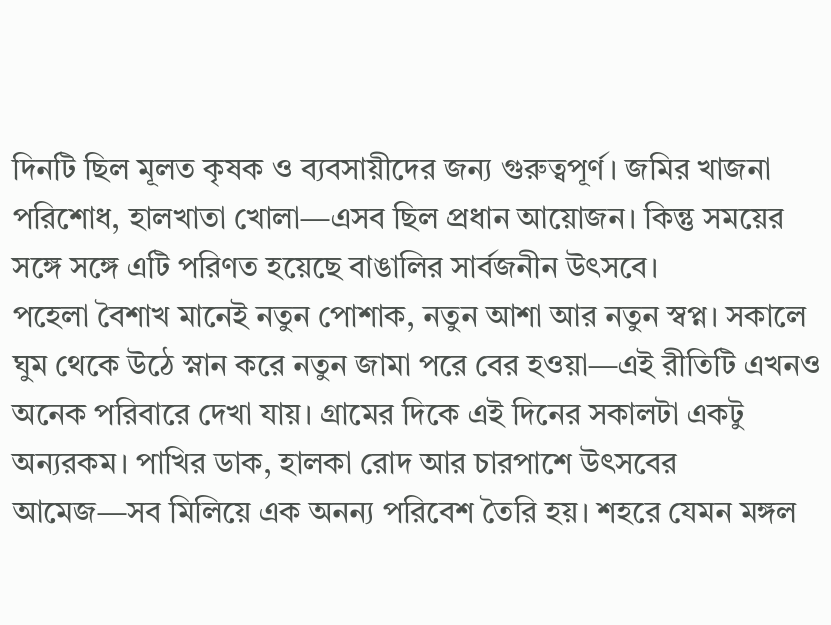দিনটি ছিল মূলত কৃষক ও ব্যবসায়ীদের জন্য গুরুত্বপূর্ণ। জমির খাজনা পরিশোধ, হালখাতা খোলা—এসব ছিল প্রধান আয়োজন। কিন্তু সময়ের সঙ্গে সঙ্গে এটি পরিণত হয়েছে বাঙালির সার্বজনীন উৎসবে।
পহেলা বৈশাখ মানেই নতুন পোশাক, নতুন আশা আর নতুন স্বপ্ন। সকালে ঘুম থেকে উঠে স্নান করে নতুন জামা পরে বের হওয়া—এই রীতিটি এখনও অনেক পরিবারে দেখা যায়। গ্রামের দিকে এই দিনের সকালটা একটু অন্যরকম। পাখির ডাক, হালকা রোদ আর চারপাশে উৎসবের আমেজ—সব মিলিয়ে এক অনন্য পরিবেশ তৈরি হয়। শহরে যেমন মঙ্গল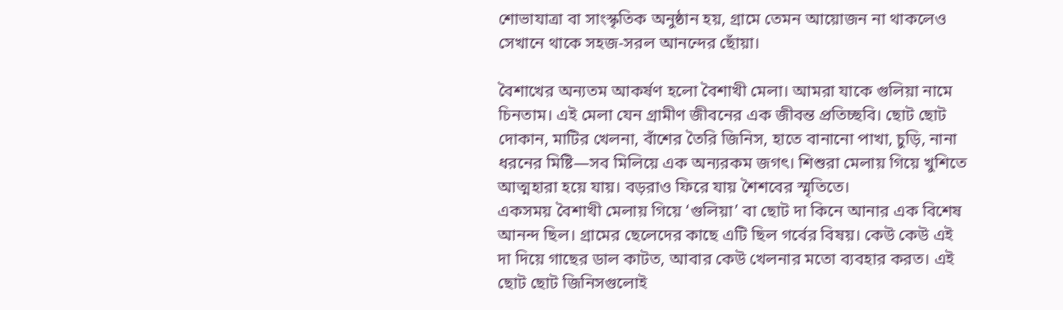শোভাযাত্রা বা সাংস্কৃতিক অনুষ্ঠান হয়, গ্রামে তেমন আয়োজন না থাকলেও সেখানে থাকে সহজ-সরল আনন্দের ছোঁয়া।

বৈশাখের অন্যতম আকর্ষণ হলো বৈশাখী মেলা। আমরা যাকে গুলিয়া নামে চিনতাম। এই মেলা যেন গ্রামীণ জীবনের এক জীবন্ত প্রতিচ্ছবি। ছোট ছোট দোকান, মাটির খেলনা, বাঁশের তৈরি জিনিস, হাতে বানানো পাখা, চুড়ি, নানা ধরনের মিষ্টি—সব মিলিয়ে এক অন্যরকম জগৎ। শিশুরা মেলায় গিয়ে খুশিতে আত্মহারা হয়ে যায়। বড়রাও ফিরে যায় শৈশবের স্মৃতিতে।
একসময় বৈশাখী মেলায় গিয়ে ‘গুলিয়া’ বা ছোট দা কিনে আনার এক বিশেষ আনন্দ ছিল। গ্রামের ছেলেদের কাছে এটি ছিল গর্বের বিষয়। কেউ কেউ এই দা দিয়ে গাছের ডাল কাটত, আবার কেউ খেলনার মতো ব্যবহার করত। এই ছোট ছোট জিনিসগুলোই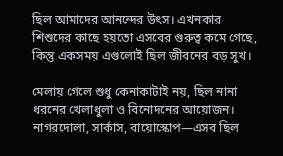ছিল আমাদের আনন্দের উৎস। এখনকার শিশুদের কাছে হয়তো এসবের গুরুত্ব কমে গেছে, কিন্তু একসময় এগুলোই ছিল জীবনের বড় সুখ।

মেলায় গেলে শুধু কেনাকাটাই নয়, ছিল নানা ধরনের খেলাধুলা ও বিনোদনের আয়োজন। নাগরদোলা, সার্কাস, বায়োস্কোপ—এসব ছিল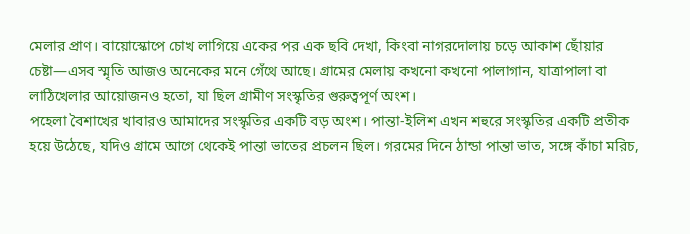মেলার প্রাণ। বায়োস্কোপে চোখ লাগিয়ে একের পর এক ছবি দেখা, কিংবা নাগরদোলায় চড়ে আকাশ ছোঁয়ার চেষ্টা—এসব স্মৃতি আজও অনেকের মনে গেঁথে আছে। গ্রামের মেলায় কখনো কখনো পালাগান, যাত্রাপালা বা লাঠিখেলার আয়োজনও হতো, যা ছিল গ্রামীণ সংস্কৃতির গুরুত্বপূর্ণ অংশ।
পহেলা বৈশাখের খাবারও আমাদের সংস্কৃতির একটি বড় অংশ। পান্তা-ইলিশ এখন শহুরে সংস্কৃতির একটি প্রতীক হয়ে উঠেছে, যদিও গ্রামে আগে থেকেই পান্তা ভাতের প্রচলন ছিল। গরমের দিনে ঠান্ডা পান্তা ভাত, সঙ্গে কাঁচা মরিচ,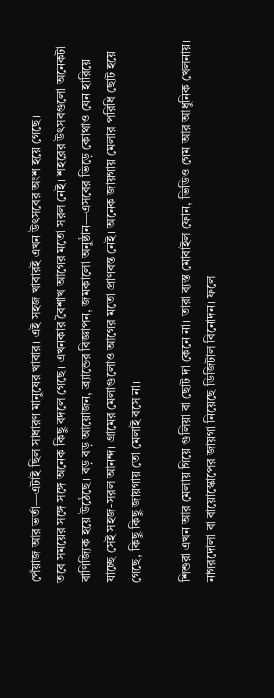পেঁয়াজ আর ভর্তা—এটাই ছিল সাধারণ মানুষের খাবার। এই সহজ খাবারই এখন উৎসবের অংশ হয়ে গেছে।
তবে সময়ের সঙ্গে সঙ্গে অনেক কিছু বদলে গেছে। এখনকার বৈশাখ আগের মতো সরল নেই। শহরের উৎসবগুলো অনেকটা বাণিজ্যিক হয়ে উঠেছে। বড় বড় আয়োজন, ব্র্যান্ডের বিজ্ঞাপন, জমকালো অনুষ্ঠান—এসবের ভিড়ে কোথাও যেন হারিয়ে যাচ্ছে সেই সহজ-সরল আনন্দ। গ্রামের মেলাগুলোও আগের মতো প্রাণবন্ত নেই। অনেক জায়গায় মেলার পরিধি ছোট হয়ে গেছে, কিছু কিছু জায়গায় তো মেলাই বসে না।

শিশুরা এখন আর মেলায় গিয়ে গুলিয়া বা ছোট দা কেনে না। তারা ব্যস্ত মোবাইল ফোন, ভিডিও গেম আর আধুনিক খেলনায়। নাগরদোলা বা বায়োস্কোপের জায়গা নিয়েছে ডিজিটাল বিনোদন। ফলে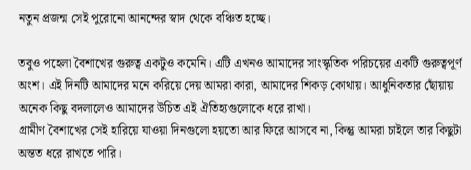নতুন প্রজন্ম সেই পুরোনো আনন্দের স্বাদ থেকে বঞ্চিত হচ্ছে।

তবুও পহেলা বৈশাখের গুরুত্ব একটুও কমেনি। এটি এখনও আমাদের সাংস্কৃতিক পরিচয়ের একটি গুরুত্বপূর্ণ অংশ। এই দিনটি আমাদের মনে করিয়ে দেয় আমরা কারা, আমাদের শিকড় কোথায়। আধুনিকতার ছোঁয়ায় অনেক কিছু বদলালেও আমাদের উচিত এই ঐতিহ্যগুলোকে ধরে রাখা।
গ্রামীণ বৈশাখের সেই হারিয়ে যাওয়া দিনগুলো হয়তো আর ফিরে আসবে না, কিন্তু আমরা চাইলে তার কিছুটা অন্তত ধরে রাখতে পারি।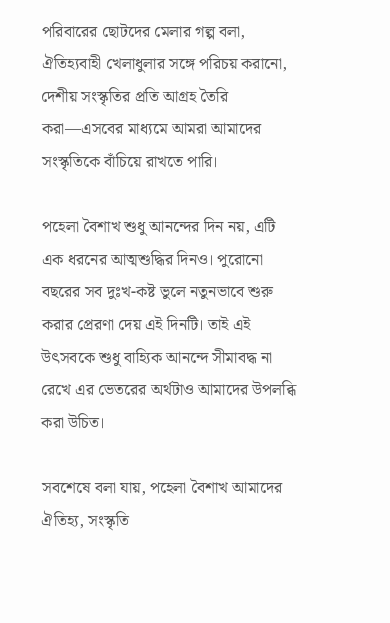পরিবারের ছোটদের মেলার গল্প বলা, ঐতিহ্যবাহী খেলাধুলার সঙ্গে পরিচয় করানো, দেশীয় সংস্কৃতির প্রতি আগ্রহ তৈরি করা—এসবের মাধ্যমে আমরা আমাদের সংস্কৃতিকে বাঁচিয়ে রাখতে পারি।

পহেলা বৈশাখ শুধু আনন্দের দিন নয়, এটি এক ধরনের আত্মশুদ্ধির দিনও। পুরোনো বছরের সব দুঃখ-কষ্ট ভুলে নতুনভাবে শুরু করার প্রেরণা দেয় এই দিনটি। তাই এই উৎসবকে শুধু বাহ্যিক আনন্দে সীমাবদ্ধ না রেখে এর ভেতরের অর্থটাও আমাদের উপলব্ধি করা উচিত।

সবশেষে বলা যায়, পহেলা বৈশাখ আমাদের ঐতিহ্য, সংস্কৃতি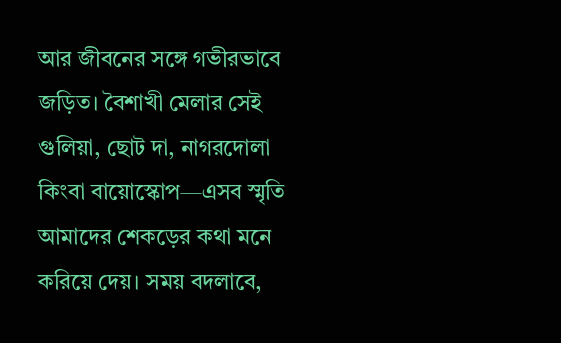আর জীবনের সঙ্গে গভীরভাবে জড়িত। বৈশাখী মেলার সেই গুলিয়া, ছোট দা, নাগরদোলা কিংবা বায়োস্কোপ—এসব স্মৃতি আমাদের শেকড়ের কথা মনে করিয়ে দেয়। সময় বদলাবে,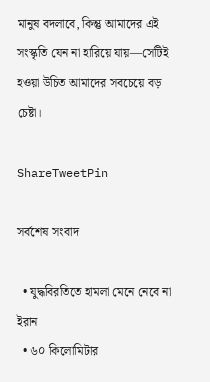মানুষ বদলাবে, কিন্তু আমাদের এই সংস্কৃতি যেন না হারিয়ে যায়—সেটিই হওয়া উচিত আমাদের সবচেয়ে বড় চেষ্টা।

ShareTweetPin

সর্বশেষ সংবাদ

  • যুদ্ধবিরতিতে হামলা মেনে নেবে না ইরান
  • ৬০ কিলোমিটার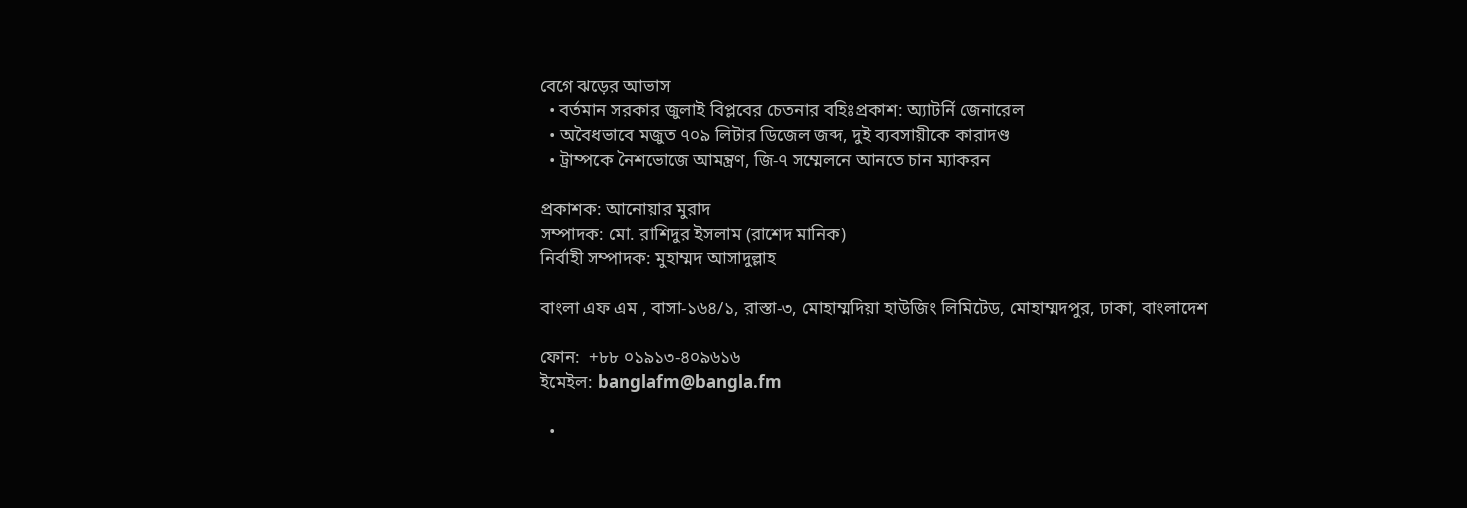বেগে ঝড়ের আভাস
  • বর্তমান সরকার জুলাই বিপ্লবের চেতনার বহিঃপ্রকাশ: অ্যাটর্নি জেনারেল
  • অবৈধভাবে মজুত ৭০৯ লিটার ডিজেল জব্দ, দুই ব্যবসায়ীকে কারাদণ্ড
  • ট্রাম্পকে নৈশভোজে আমন্ত্রণ, জি-৭ সম্মেলনে আনতে চান ম্যাকরন

প্রকাশক: আনোয়ার মুরাদ
সম্পাদক: মো. রাশিদুর ইসলাম (রাশেদ মানিক)
নির্বাহী সম্পাদক: মুহাম্মদ আসাদুল্লাহ

বাংলা এফ এম , বাসা-১৬৪/১, রাস্তা-৩, মোহাম্মদিয়া হাউজিং লিমিটেড, মোহাম্মদপুর, ঢাকা, বাংলাদেশ

ফোন:  +৮৮ ০১৯১৩-৪০৯৬১৬
ইমেইল: banglafm@bangla.fm

  •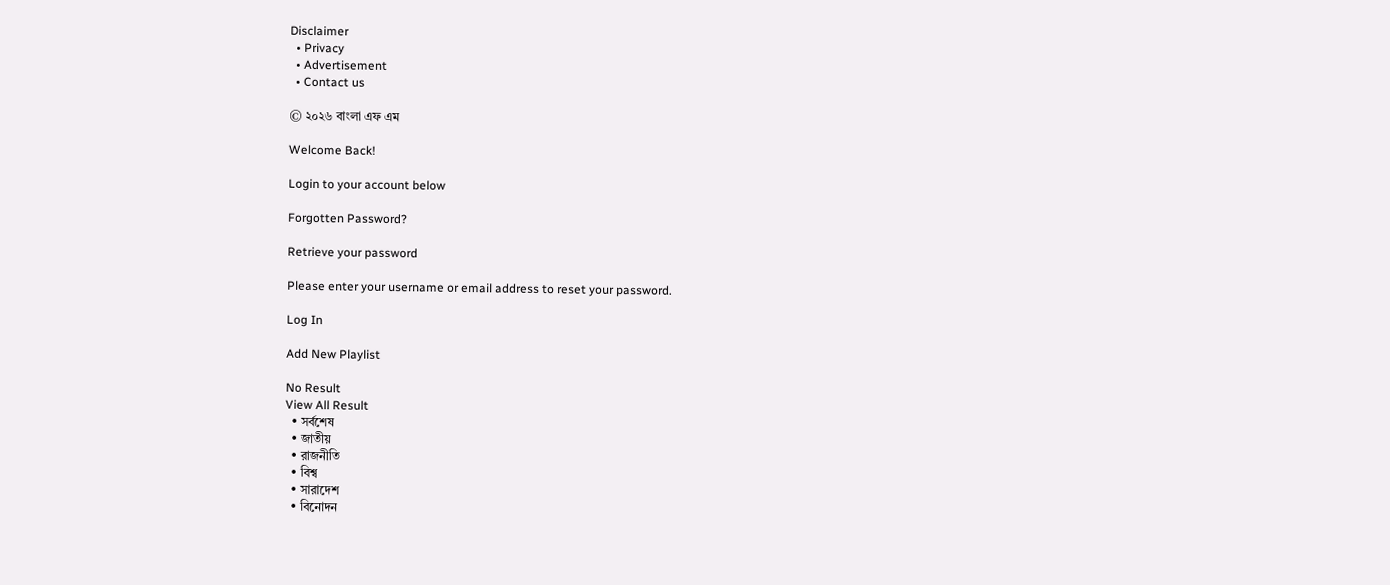Disclaimer
  • Privacy
  • Advertisement
  • Contact us

© ২০২৬ বাংলা এফ এম

Welcome Back!

Login to your account below

Forgotten Password?

Retrieve your password

Please enter your username or email address to reset your password.

Log In

Add New Playlist

No Result
View All Result
  • সর্বশেষ
  • জাতীয়
  • রাজনীতি
  • বিশ্ব
  • সারাদেশ
  • বিনোদন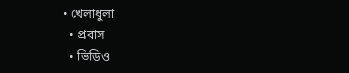• খেলাধুলা
  • প্রবাস
  • ভিডিও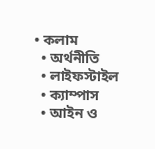• কলাম
  • অর্থনীতি
  • লাইফস্টাইল
  • ক্যাম্পাস
  • আইন ও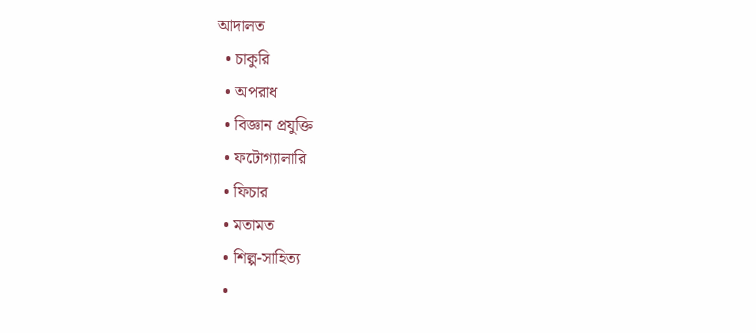আদালত
  • চাকুরি
  • অপরাধ
  • বিজ্ঞান প্রযুক্তি
  • ফটোগ্যালারি
  • ফিচার
  • মতামত
  • শিল্প-সাহিত্য
  •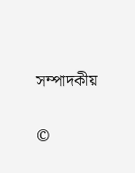সম্পাদকীয়

©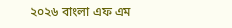২০২৬ বাংলা এফ এম